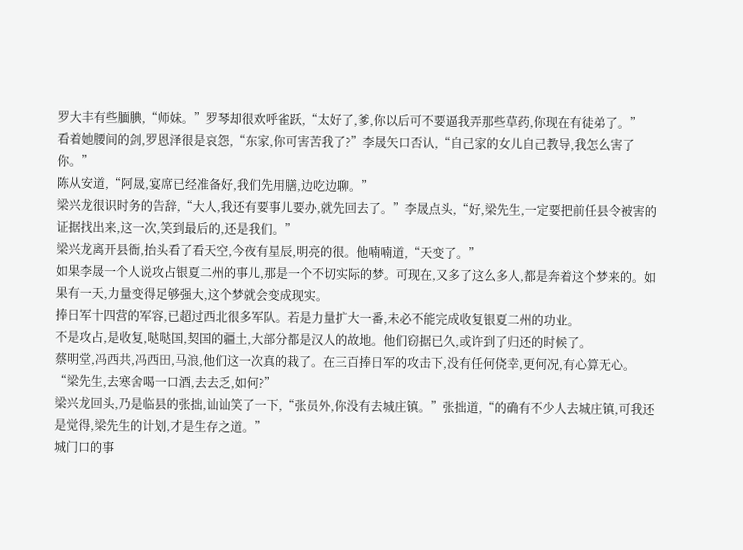罗大丰有些腼腆,“师妹。”罗琴却很欢呼雀跃,“太好了,爹,你以后可不要逼我弄那些草药,你现在有徒弟了。”
看着她腰间的剑,罗恩泽很是哀怨,“东家,你可害苦我了?”李晟矢口否认,“自己家的女儿自己教导,我怎么害了你。”
陈从安道,“阿晟,宴席已经准备好,我们先用膳,边吃边聊。”
梁兴龙很识时务的告辞,“大人,我还有要事儿要办,就先回去了。”李晟点头,“好,梁先生,一定要把前任县令被害的证据找出来,这一次,笑到最后的,还是我们。”
梁兴龙离开县衙,抬头看了看天空,今夜有星辰,明亮的很。他喃喃道,“天变了。”
如果李晟一个人说攻占银夏二州的事儿,那是一个不切实际的梦。可现在,又多了这么多人,都是奔着这个梦来的。如果有一天,力量变得足够强大,这个梦就会变成现实。
捧日军十四营的军容,已超过西北很多军队。若是力量扩大一番,未必不能完成收复银夏二州的功业。
不是攻占,是收复,哒哒国,契国的疆土,大部分都是汉人的故地。他们窃据已久,或许到了归还的时候了。
蔡明堂,冯西共,冯西田,马浪,他们这一次真的栽了。在三百捧日军的攻击下,没有任何侥幸,更何况,有心算无心。
“梁先生,去寒舍喝一口酒,去去乏,如何?”
梁兴龙回头,乃是临县的张拙,讪讪笑了一下,“张员外,你没有去城庄镇。”张拙道,“的确有不少人去城庄镇,可我还是觉得,梁先生的计划,才是生存之道。”
城门口的事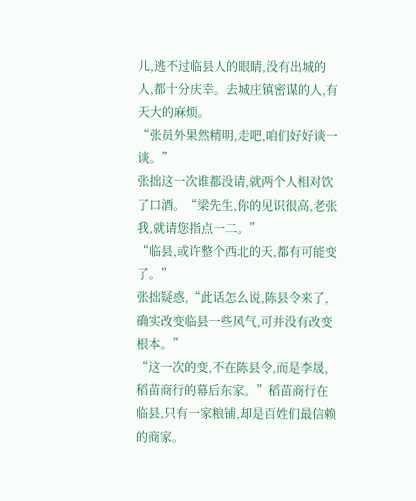儿,逃不过临县人的眼睛,没有出城的人,都十分庆幸。去城庄镇密谋的人,有天大的麻烦。
“张员外果然精明,走吧,咱们好好谈一谈。”
张拙这一次谁都没请,就两个人相对饮了口酒。“梁先生,你的见识很高,老张我,就请您指点一二。”
“临县,或许整个西北的天,都有可能变了。”
张拙疑惑,“此话怎么说,陈县令来了,确实改变临县一些风气,可并没有改变根本。”
“这一次的变,不在陈县令,而是李晟,稻苗商行的幕后东家。”稻苗商行在临县,只有一家粮铺,却是百姓们最信赖的商家。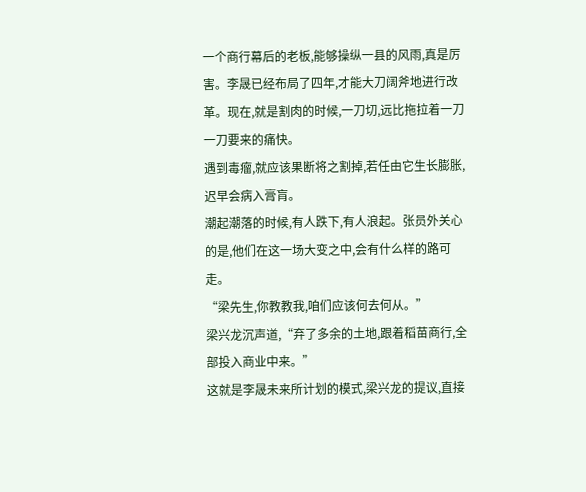一个商行幕后的老板,能够操纵一县的风雨,真是厉害。李晟已经布局了四年,才能大刀阔斧地进行改革。现在,就是割肉的时候,一刀切,远比拖拉着一刀一刀要来的痛快。
遇到毒瘤,就应该果断将之割掉,若任由它生长膨胀,迟早会病入膏肓。
潮起潮落的时候,有人跌下,有人浪起。张员外关心的是,他们在这一场大变之中,会有什么样的路可走。
“梁先生,你教教我,咱们应该何去何从。”
梁兴龙沉声道,“弃了多余的土地,跟着稻苗商行,全部投入商业中来。”
这就是李晟未来所计划的模式,梁兴龙的提议,直接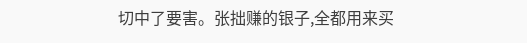切中了要害。张拙赚的银子,全都用来买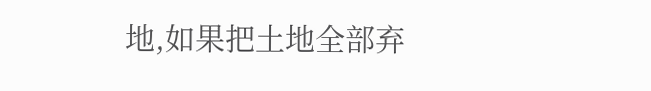地,如果把土地全部弃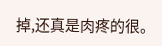掉,还真是肉疼的很。